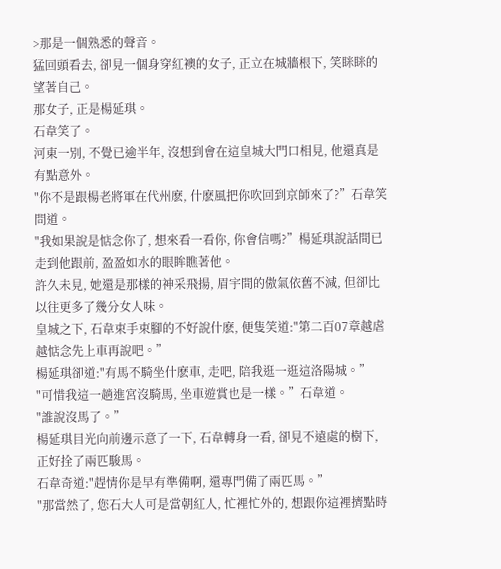>那是一個熟悉的聲音。
猛回頭看去, 卻見一個身穿紅襖的女子, 正立在城牆根下, 笑眯眯的望著自己。
那女子, 正是楊延琪。
石韋笑了。
河東一別, 不覺已逾半年, 沒想到會在這皇城大門口相見, 他還真是有點意外。
"你不是跟楊老將軍在代州麽, 什麽風把你吹回到京師來了?”石韋笑問道。
"我如果說是惦念你了, 想來看一看你, 你會信嗎?”楊延琪說話間已走到他跟前, 盈盈如水的眼眸瞧著他。
許久未見, 她還是那樣的神采飛揚, 眉宇間的傲氣依舊不減, 但卻比以往更多了幾分女人味。
皇城之下, 石韋束手束腳的不好說什麽, 便隻笑道:"第二百07章越虐越惦念先上車再說吧。”
楊延琪卻道:"有馬不騎坐什麽車, 走吧, 陪我逛一逛這洛陽城。”
"可惜我這一趟進宮沒騎馬, 坐車遊賞也是一樣。”石韋道。
"誰說沒馬了。”
楊延琪目光向前邊示意了一下, 石韋轉身一看, 卻見不遠處的樹下, 正好拴了兩匹駿馬。
石韋奇道:"趕情你是早有準備啊, 還專門備了兩匹馬。”
"那當然了, 您石大人可是當朝紅人, 忙裡忙外的, 想跟你這裡擠點時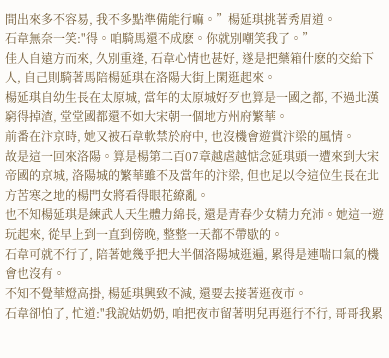間出來多不容易, 我不多點準備能行嘛。”楊延琪挑著秀眉道。
石韋無奈一笑:"得。咱騎馬還不成麽。你就別嘲笑我了。”
佳人自遠方而來, 久別重逢, 石韋心情也甚好, 遂是把藥箱什麽的交給下人, 自己則騎著馬陪楊延琪在洛陽大街上閑逛起來。
楊延琪自幼生長在太原城, 當年的太原城好歹也算是一國之都, 不過北漢窮得掉渣, 堂堂國都還不如大宋朝一個地方州府繁華。
前番在汴京時, 她又被石韋軟禁於府中, 也沒機會遊賞汴梁的風情。
故是這一回來洛陽。算是楊第二百07章越虐越惦念延琪頭一遭來到大宋帝國的京城, 洛陽城的繁華雖不及當年的汴梁, 但也足以令這位生長在北方苦寒之地的楊門女將看得眼花繚亂。
也不知楊延琪是練武人天生體力綿長, 還是青春少女精力充沛。她這一遊玩起來, 從早上到一直到傍晚, 整整一天都不帶歇的。
石韋可就不行了, 陪著她幾乎把大半個洛陽城逛遍, 累得是連喘口氣的機會也沒有。
不知不覺華燈高掛, 楊延琪興致不減, 還要去接著逛夜市。
石韋卻怕了, 忙道:"我說姑奶奶, 咱把夜市留著明兒再逛行不行, 哥哥我累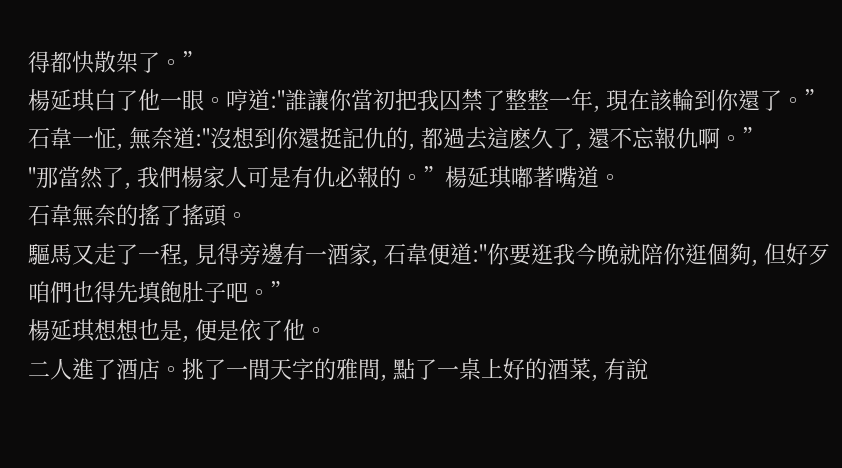得都快散架了。”
楊延琪白了他一眼。哼道:"誰讓你當初把我囚禁了整整一年, 現在該輪到你還了。”
石韋一怔, 無奈道:"沒想到你還挺記仇的, 都過去這麽久了, 還不忘報仇啊。”
"那當然了, 我們楊家人可是有仇必報的。”楊延琪嘟著嘴道。
石韋無奈的搖了搖頭。
驅馬又走了一程, 見得旁邊有一酒家, 石韋便道:"你要逛我今晚就陪你逛個夠, 但好歹咱們也得先填飽肚子吧。”
楊延琪想想也是, 便是依了他。
二人進了酒店。挑了一間天字的雅間, 點了一桌上好的酒菜, 有說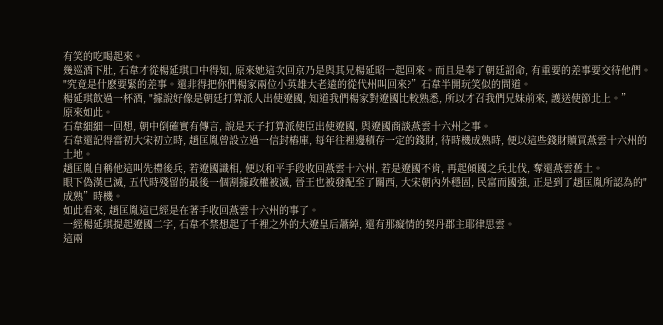有笑的吃喝起來。
幾巡酒下肚, 石韋才從楊延琪口中得知, 原來她這次回京乃是與其兄楊延昭一起回來。而且是奉了朝廷詔命, 有重要的差事要交待他們。
"究竟是什麽要緊的差事。還非得把你們楊家兩位小英雄大老遠的從代州叫回來?”石韋半開玩笑似的問道。
楊延琪飲過一杯酒, "據說好像是朝廷打算派人出使遼國, 知道我們楊家對遼國比較熟悉, 所以才召我們兄妹前來, 護送使節北上。”
原來如此。
石韋細細一回想, 朝中倒確實有傳言, 說是天子打算派使臣出使遼國, 與遼國商談燕雲十六州之事。
石韋還記得當初大宋初立時, 趙匡胤曾設立過一信封樁庫, 每年往裡邊積存一定的錢財, 待時機成熟時, 便以這些錢財贖買燕雲十六州的土地。
趙匡胤自稱他這叫先禮後兵, 若遼國識相, 便以和平手段收回燕雲十六州, 若是遼國不肯, 再起傾國之兵北伐, 奪還燕雲舊土。
眼下偽漢已滅, 五代時殘留的最後一個割據政權被滅, 晉王也被發配至了關西, 大宋朝內外穩固, 民富而國強, 正是到了趙匡胤所認為的"成熟”時機。
如此看來, 趙匡胤這已經是在著手收回燕雲十六州的事了。
一經楊延琪提起遼國二字, 石韋不禁想起了千裡之外的大遼皇后蕭綽, 還有那癡情的契丹郡主耶律思雲。
這兩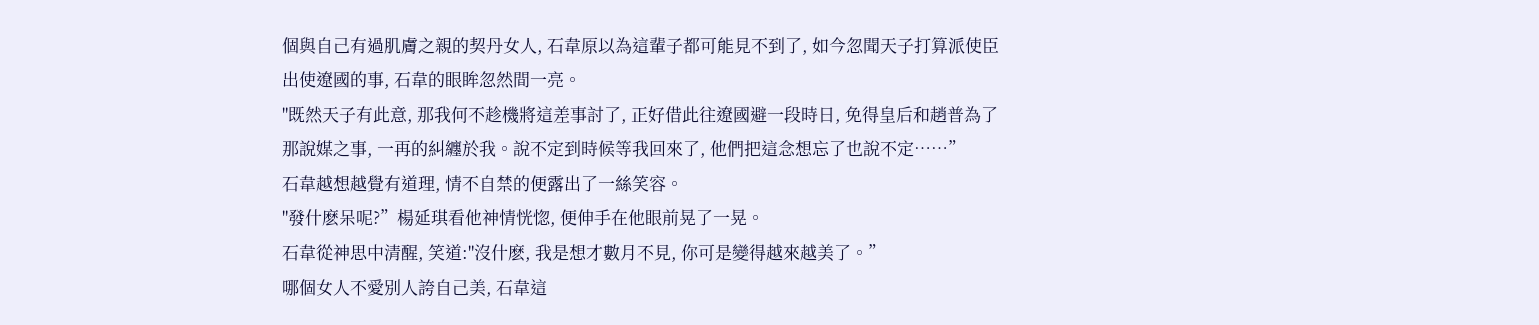個與自己有過肌膚之親的契丹女人, 石韋原以為這輩子都可能見不到了, 如今忽聞天子打算派使臣出使遼國的事, 石韋的眼眸忽然間一亮。
"既然天子有此意, 那我何不趁機將這差事討了, 正好借此往遼國避一段時日, 免得皇后和趙普為了那說媒之事, 一再的糾纏於我。說不定到時候等我回來了, 他們把這念想忘了也說不定……”
石韋越想越覺有道理, 情不自禁的便露出了一絲笑容。
"發什麽呆呢?”楊延琪看他神情恍惚, 便伸手在他眼前晃了一晃。
石韋從神思中清醒, 笑道:"沒什麽, 我是想才數月不見, 你可是變得越來越美了。”
哪個女人不愛別人誇自己美, 石韋這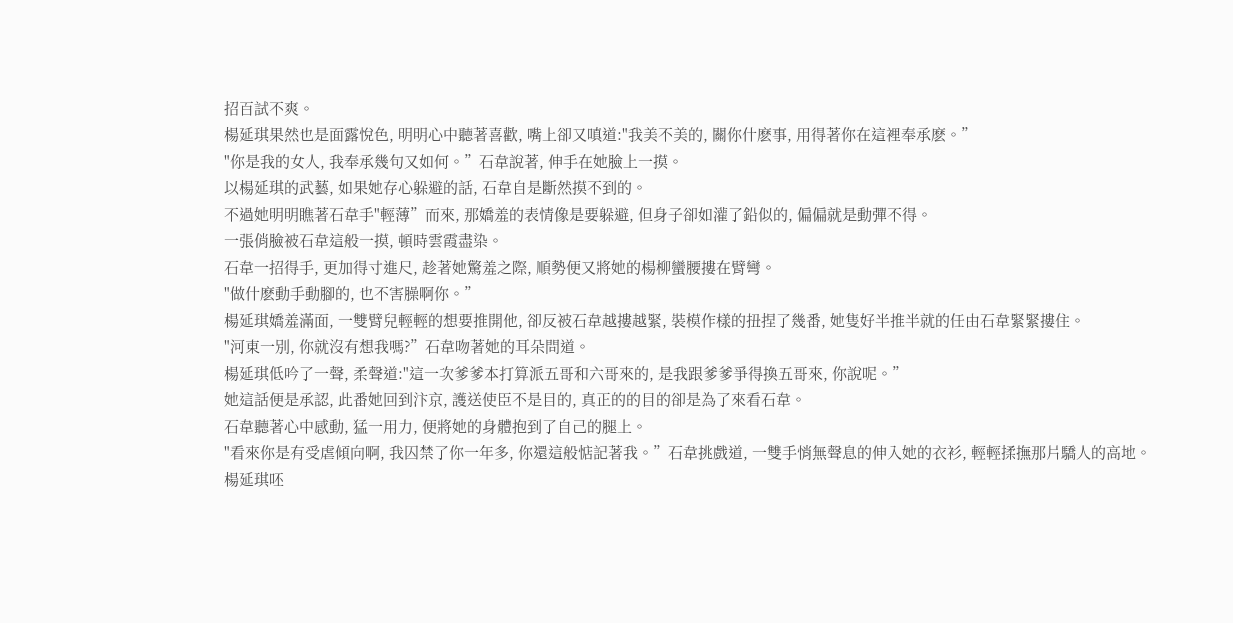招百試不爽。
楊延琪果然也是面露悅色, 明明心中聽著喜歡, 嘴上卻又嗔道:"我美不美的, 關你什麽事, 用得著你在這裡奉承麽。”
"你是我的女人, 我奉承幾句又如何。”石韋說著, 伸手在她臉上一摸。
以楊延琪的武藝, 如果她存心躲避的話, 石韋自是斷然摸不到的。
不過她明明瞧著石韋手"輕薄”而來, 那嬌羞的表情像是要躲避, 但身子卻如灌了鉛似的, 偏偏就是動彈不得。
一張俏臉被石韋這般一摸, 頓時雲霞盡染。
石韋一招得手, 更加得寸進尺, 趁著她驚羞之際, 順勢便又將她的楊柳蠻腰摟在臂彎。
"做什麽動手動腳的, 也不害臊啊你。”
楊延琪嬌羞滿面, 一雙臂兒輕輕的想要推開他, 卻反被石韋越摟越緊, 裝模作樣的扭捏了幾番, 她隻好半推半就的任由石韋緊緊摟住。
"河東一別, 你就沒有想我嗎?”石韋吻著她的耳朵問道。
楊延琪低吟了一聲, 柔聲道:"這一次爹爹本打算派五哥和六哥來的, 是我跟爹爹爭得換五哥來, 你說呢。”
她這話便是承認, 此番她回到汴京, 護送使臣不是目的, 真正的的目的卻是為了來看石韋。
石韋聽著心中感動, 猛一用力, 便將她的身體抱到了自己的腿上。
"看來你是有受虐傾向啊, 我囚禁了你一年多, 你還這般惦記著我。”石韋挑戲道, 一雙手悄無聲息的伸入她的衣衫, 輕輕揉撫那片驕人的高地。
楊延琪呸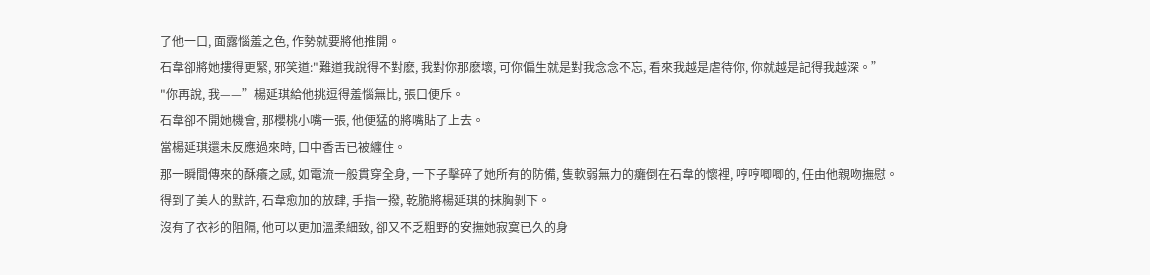了他一口, 面露惱羞之色, 作勢就要將他推開。
石韋卻將她摟得更緊, 邪笑道:"難道我說得不對麽, 我對你那麽壞, 可你偏生就是對我念念不忘, 看來我越是虐待你, 你就越是記得我越深。”
"你再說, 我——”楊延琪給他挑逗得羞惱無比, 張口便斥。
石韋卻不開她機會, 那櫻桃小嘴一張, 他便猛的將嘴貼了上去。
當楊延琪還未反應過來時, 口中香舌已被纏住。
那一瞬間傳來的酥癢之感, 如電流一般貫穿全身, 一下子擊碎了她所有的防備, 隻軟弱無力的癱倒在石韋的懷裡, 哼哼唧唧的, 任由他親吻撫慰。
得到了美人的默許, 石韋愈加的放肆, 手指一撥, 乾脆將楊延琪的抹胸剝下。
沒有了衣衫的阻隔, 他可以更加溫柔細致, 卻又不乏粗野的安撫她寂寞已久的身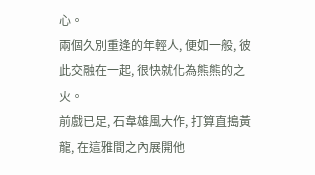心。
兩個久別重逢的年輕人, 便如一般, 彼此交融在一起, 很快就化為熊熊的之火。
前戲已足, 石韋雄風大作, 打算直搗黃龍, 在這雅間之內展開他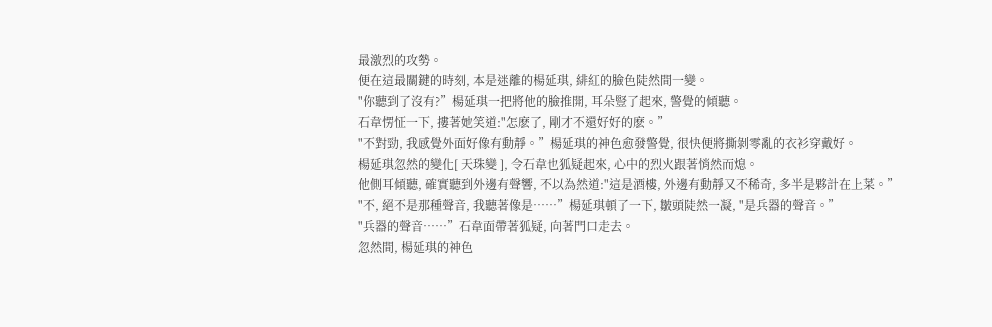最激烈的攻勢。
便在這最關鍵的時刻, 本是迷離的楊延琪, 緋紅的臉色陡然間一變。
"你聽到了沒有?”楊延琪一把將他的臉推開, 耳朵豎了起來, 警覺的傾聽。
石韋愣怔一下, 摟著她笑道:"怎麽了, 剛才不還好好的麽。”
"不對勁, 我感覺外面好像有動靜。”楊延琪的神色愈發警覺, 很快便將撕剝零亂的衣衫穿戴好。
楊延琪忽然的變化[ 天珠變 ], 令石韋也狐疑起來, 心中的烈火跟著悄然而熄。
他側耳傾聽, 確實聽到外邊有聲響, 不以為然道:"這是酒樓, 外邊有動靜又不稀奇, 多半是夥計在上菜。”
"不, 絕不是那種聲音, 我聽著像是……”楊延琪頓了一下, 皺頭陡然一凝, "是兵器的聲音。”
"兵器的聲音……”石韋面帶著狐疑, 向著門口走去。
忽然間, 楊延琪的神色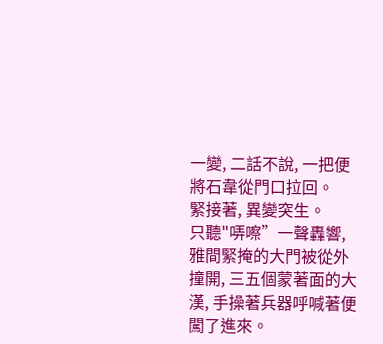一變, 二話不說, 一把便將石韋從門口拉回。
緊接著, 異變突生。
只聽"哢嚓”一聲轟響, 雅間緊掩的大門被從外撞開, 三五個蒙著面的大漢, 手操著兵器呼喊著便闖了進來。